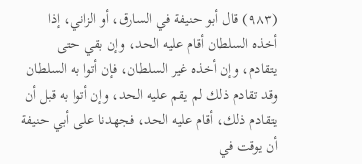(٩٨٣) قال أبو حنيفة في السارق، أو الزاني، إذا أخذه السلطان أقام عليه الحد، وإن بقي حتى يتقادم، وإن أخذه غير السلطان، فإن أتوا به السلطان وقد تقادم ذلك لم يقم عليه الحد، وإن أتوا به قبل أن يتقادم ذلك، أقام عليه الحد، فجهدنا على أبي حنيفة أن يوقت في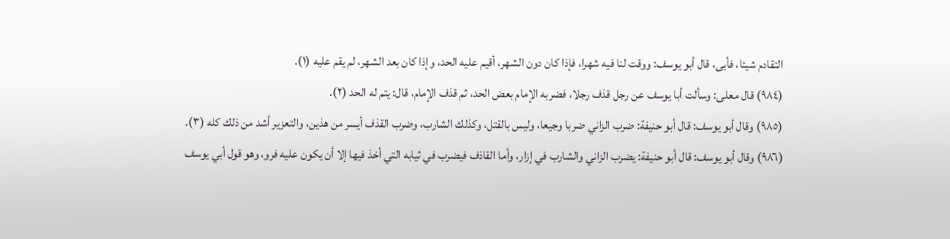التقادم شيئا، فأبى، قال أبو يوسف: ووقت لنا فيه شهرا، فإذا كان دون الشهر، أقيم عليه الحد، وإذا كان بعد الشهر، لم يقم عليه (١).
(٩٨٤) قال معلى: وسألت أبا يوسف عن رجل قذف رجلا، فضربه الإمام بعض الحد، ثم قذف الإمام، قال: يتم له الحد (٢).
(٩٨٥) وقال أبو يوسف: قال أبو حنيفة: ضرب الزاني ضربا وجيعا، وليس بالقتل، وكذلك الشارب، وضرب القذف أيسر من هذين، والتعزير أشد من ذلك كله (٣).
(٩٨٦) وقال أبو يوسف: قال أبو حنيفة: يضرب الزاني والشارب في إزار، وأما القاذف فيضرب في ثيابه التي أخذ فيها إلا أن يكون عليه فرو، وهو قول أبي يوسف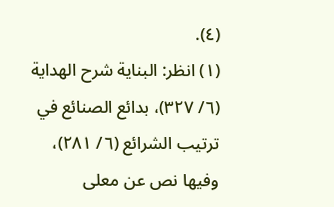(٤).
(١) انظر: البناية شرح الهداية (٦/ ٣٢٧)، بدائع الصنائع في ترتيب الشرائع (٦/ ٢٨١)، وفيها نص عن معلى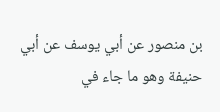بن منصور عن أبي يوسف عن أبي حنيفة وهو ما جاء في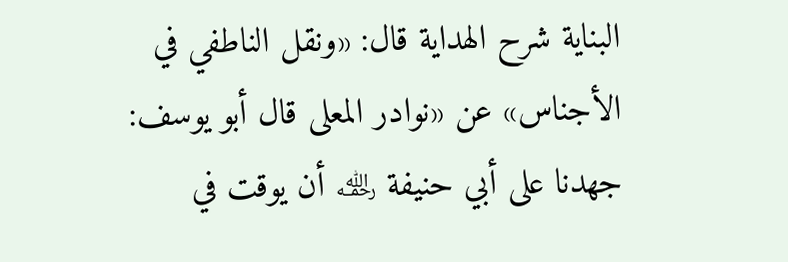البناية شرح الهداية قال: «ونقل الناطفي في الأجناس» عن «نوادر المعلى قال أبو يوسف: جهدنا على أبي حنيفة ﵀ أن يوقت في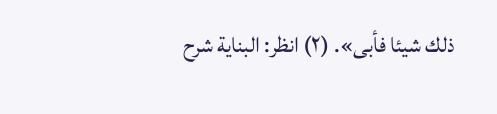ذلك شيئا فأبى». (٢) انظر: البناية شرح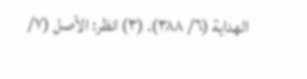الهداية (٦/ ٣٨٨). (٣) انظر: الأصل (٧/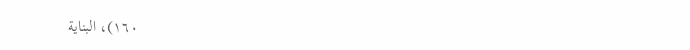١٦٠)، البناية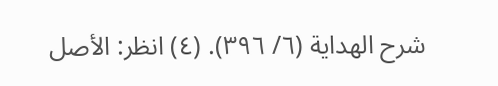شرح الهداية (٦/ ٣٩٦). (٤) انظر: الأصل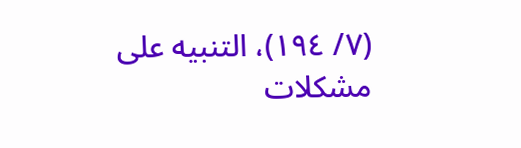(٧/ ١٩٤)، التنبيه على مشكلات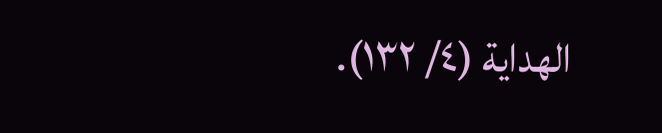الهداية (٤/ ١٣٢).